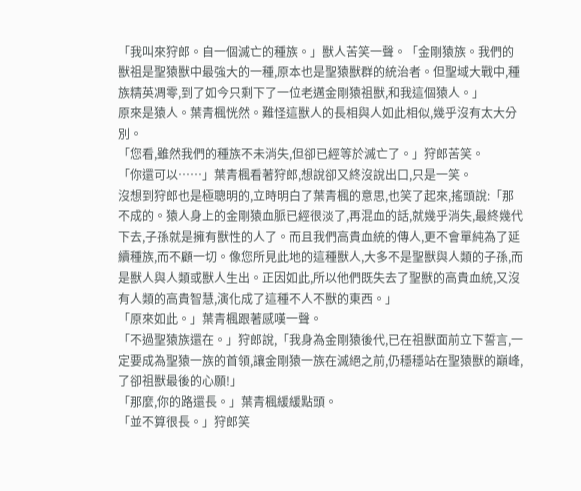「我叫來狩郎。自一個滅亡的種族。」獸人苦笑一聲。「金剛猿族。我們的獸祖是聖猿獸中最強大的一種,原本也是聖猿獸群的統治者。但聖域大戰中,種族精英凋零,到了如今只剩下了一位老邁金剛猿祖獸,和我這個猿人。」
原來是猿人。葉青楓恍然。難怪這獸人的長相與人如此相似,幾乎沒有太大分別。
「您看,雖然我們的種族不未消失,但卻已經等於滅亡了。」狩郎苦笑。
「你還可以……」葉青楓看著狩郎,想說卻又終沒說出口,只是一笑。
沒想到狩郎也是極聰明的,立時明白了葉青楓的意思,也笑了起來,搖頭說:「那不成的。猿人身上的金剛猿血脈已經很淡了,再混血的話,就幾乎消失,最終幾代下去,子孫就是擁有獸性的人了。而且我們高貴血統的傳人,更不會單純為了延續種族,而不顧一切。像您所見此地的這種獸人,大多不是聖獸與人類的子孫,而是獸人與人類或獸人生出。正因如此,所以他們既失去了聖獸的高貴血統,又沒有人類的高貴智慧,演化成了這種不人不獸的東西。」
「原來如此。」葉青楓跟著感嘆一聲。
「不過聖猿族還在。」狩郎說,「我身為金剛猿後代,已在祖獸面前立下誓言,一定要成為聖猿一族的首領,讓金剛猿一族在滅絕之前,仍穩穩站在聖猿獸的巔峰,了卻祖獸最後的心願!」
「那麼,你的路還長。」葉青楓緩緩點頭。
「並不算很長。」狩郎笑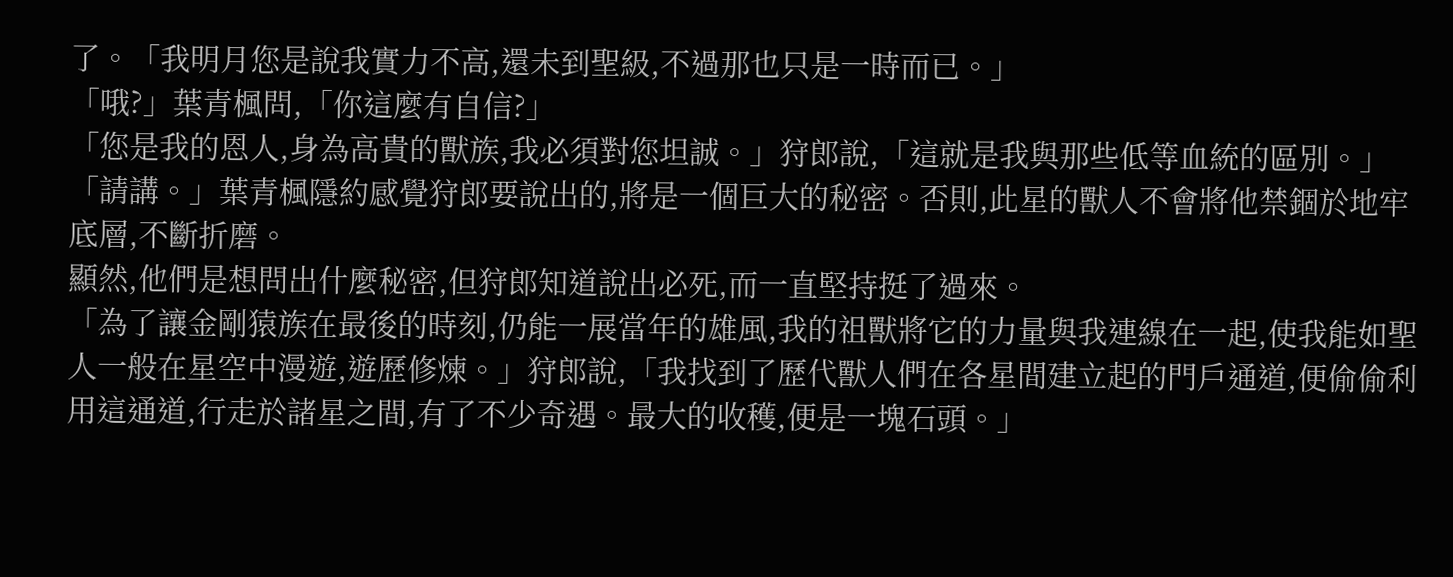了。「我明月您是說我實力不高,還未到聖級,不過那也只是一時而已。」
「哦?」葉青楓問,「你這麼有自信?」
「您是我的恩人,身為高貴的獸族,我必須對您坦誠。」狩郎說,「這就是我與那些低等血統的區別。」
「請講。」葉青楓隱約感覺狩郎要說出的,將是一個巨大的秘密。否則,此星的獸人不會將他禁錮於地牢底層,不斷折磨。
顯然,他們是想問出什麼秘密,但狩郎知道說出必死,而一直堅持挺了過來。
「為了讓金剛猿族在最後的時刻,仍能一展當年的雄風,我的祖獸將它的力量與我連線在一起,使我能如聖人一般在星空中漫遊,遊歷修煉。」狩郎說,「我找到了歷代獸人們在各星間建立起的門戶通道,便偷偷利用這通道,行走於諸星之間,有了不少奇遇。最大的收穫,便是一塊石頭。」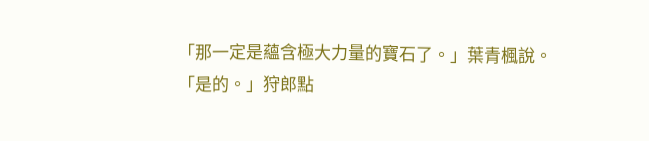「那一定是蘊含極大力量的寶石了。」葉青楓說。
「是的。」狩郎點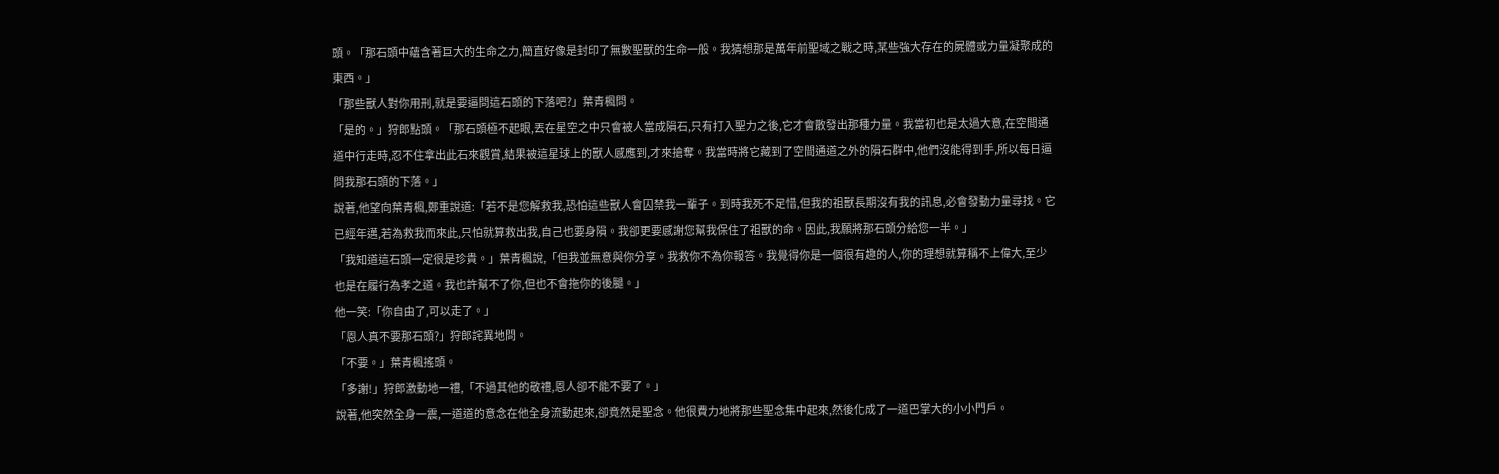頭。「那石頭中蘊含著巨大的生命之力,簡直好像是封印了無數聖獸的生命一般。我猜想那是萬年前聖域之戰之時,某些強大存在的屍體或力量凝聚成的東西。」
「那些獸人對你用刑,就是要逼問這石頭的下落吧?」葉青楓問。
「是的。」狩郎點頭。「那石頭極不起眼,丟在星空之中只會被人當成隕石,只有打入聖力之後,它才會散發出那種力量。我當初也是太過大意,在空間通道中行走時,忍不住拿出此石來觀賞,結果被這星球上的獸人感應到,才來搶奪。我當時將它藏到了空間通道之外的隕石群中,他們沒能得到手,所以每日逼問我那石頭的下落。」
說著,他望向葉青楓,鄭重說道:「若不是您解救我,恐怕這些獸人會囚禁我一輩子。到時我死不足惜,但我的祖獸長期沒有我的訊息,必會發動力量尋找。它已經年邁,若為救我而來此,只怕就算救出我,自己也要身隕。我卻更要感謝您幫我保住了祖獸的命。因此,我願將那石頭分給您一半。」
「我知道這石頭一定很是珍貴。」葉青楓說,「但我並無意與你分享。我救你不為你報答。我覺得你是一個很有趣的人,你的理想就算稱不上偉大,至少也是在履行為孝之道。我也許幫不了你,但也不會拖你的後腿。」
他一笑:「你自由了,可以走了。」
「恩人真不要那石頭?」狩郎詫異地問。
「不要。」葉青楓搖頭。
「多謝!」狩郎激動地一禮,「不過其他的敬禮,恩人卻不能不要了。」
說著,他突然全身一震,一道道的意念在他全身流動起來,卻竟然是聖念。他很費力地將那些聖念集中起來,然後化成了一道巴掌大的小小門戶。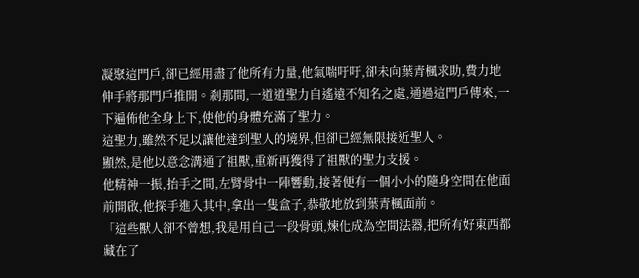凝聚這門戶,卻已經用盡了他所有力量,他氣喘吁吁,卻未向葉青楓求助,費力地伸手將那門戶推開。剎那間,一道道聖力自遙遠不知名之處,通過這門戶傳來,一下遍佈他全身上下,使他的身體充滿了聖力。
這聖力,雖然不足以讓他達到聖人的境界,但卻已經無限接近聖人。
顯然,是他以意念溝通了祖獸,重新再獲得了祖獸的聖力支援。
他精神一振,抬手之間,左臂骨中一陣響動,接著便有一個小小的隨身空間在他面前開啟,他探手進入其中,拿出一隻盒子,恭敬地放到葉青楓面前。
「這些獸人卻不曾想,我是用自己一段骨頭,煉化成為空間法器,把所有好東西都藏在了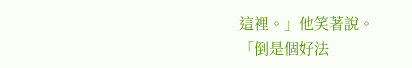這裡。」他笑著說。
「倒是個好法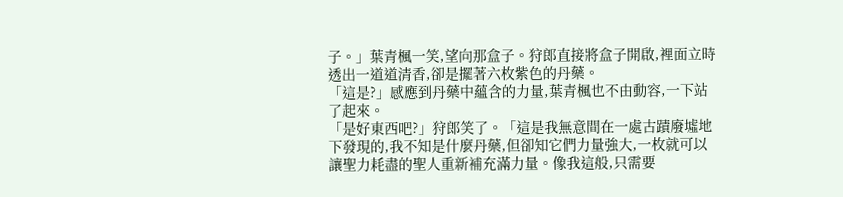子。」葉青楓一笑,望向那盒子。狩郎直接將盒子開啟,裡面立時透出一道道清香,卻是擺著六枚紫色的丹藥。
「這是?」感應到丹藥中蘊含的力量,葉青楓也不由動容,一下站了起來。
「是好東西吧?」狩郎笑了。「這是我無意間在一處古蹟廢墟地下發現的,我不知是什麼丹藥,但卻知它們力量強大,一枚就可以讓聖力耗盡的聖人重新補充滿力量。像我這般,只需要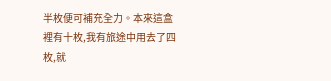半枚便可補充全力。本來這盒裡有十枚,我有旅途中用去了四枚,就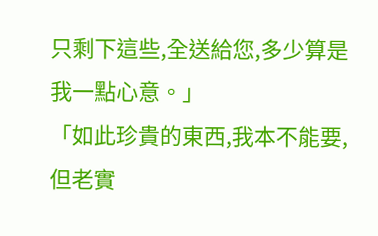只剩下這些,全送給您,多少算是我一點心意。」
「如此珍貴的東西,我本不能要,但老實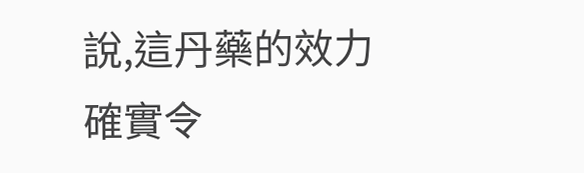說,這丹藥的效力確實令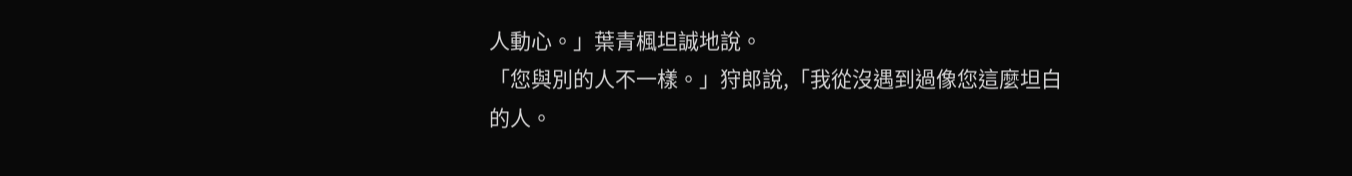人動心。」葉青楓坦誠地說。
「您與別的人不一樣。」狩郎說,「我從沒遇到過像您這麼坦白的人。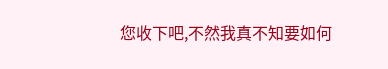您收下吧,不然我真不知要如何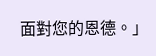面對您的恩德。」